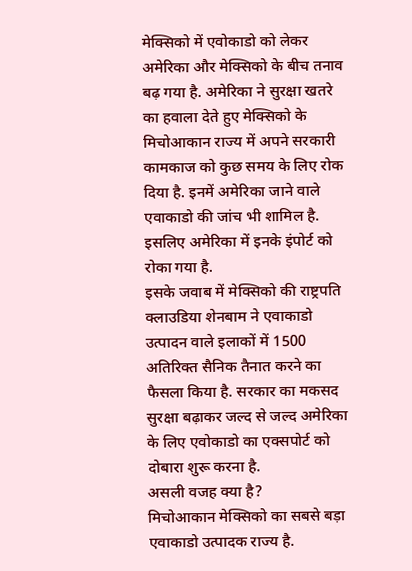मेक्सिको में एवोकाडो को लेकर अमेरिका और मेक्सिको के बीच तनाव बढ़ गया है. अमेरिका ने सुरक्षा खतरे का हवाला देते हुए मेक्सिको के मिचोआकान राज्य में अपने सरकारी कामकाज को कुछ समय के लिए रोक दिया है. इनमें अमेरिका जाने वाले एवाकाडो की जांच भी शामिल है. इसलिए अमेरिका में इनके इंपोर्ट को रोका गया है.
इसके जवाब में मेक्सिको की राष्ट्रपति क्लाउडिया शेनबाम ने एवाकाडो उत्पादन वाले इलाकों में 1500 अतिरिक्त सैनिक तैनात करने का फैसला किया है. सरकार का मकसद सुरक्षा बढ़ाकर जल्द से जल्द अमेरिका के लिए एवोकाडो का एक्सपोर्ट को दोबारा शुरू करना है.
असली वजह क्या है?
मिचोआकान मेक्सिको का सबसे बड़ा एवाकाडो उत्पादक राज्य है.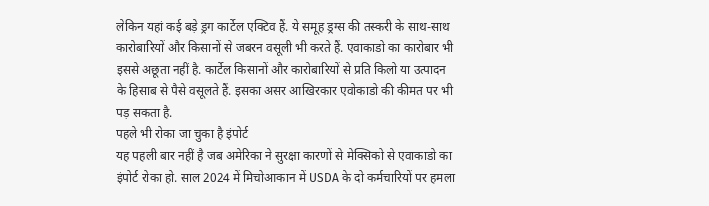लेकिन यहां कई बड़े ड्रग कार्टेल एक्टिव हैं. ये समूह ड्रग्स की तस्करी के साथ-साथ कारोबारियों और किसानों से जबरन वसूली भी करते हैं. एवाकाडो का कारोबार भी इससे अछूता नहीं है. कार्टेल किसानों और कारोबारियों से प्रति किलो या उत्पादन के हिसाब से पैसे वसूलते हैं. इसका असर आखिरकार एवोकाडो की कीमत पर भी पड़ सकता है.
पहले भी रोका जा चुका है इंपोर्ट
यह पहली बार नहीं है जब अमेरिका ने सुरक्षा कारणों से मेक्सिको से एवाकाडो का इंपोर्ट रोका हो. साल 2024 में मिचोआकान में USDA के दो कर्मचारियों पर हमला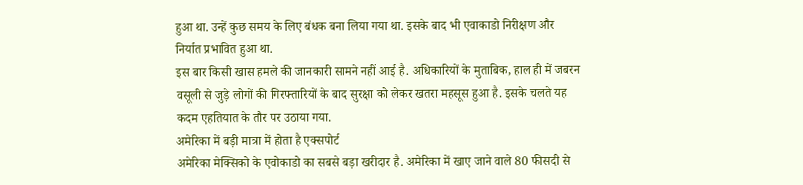हुआ था. उन्हें कुछ समय के लिए बंधक बना लिया गया था. इसके बाद भी एवाकाडो निरीक्षण और निर्यात प्रभावित हुआ था.
इस बार किसी खास हमले की जानकारी सामने नहीं आई है. अधिकारियों के मुताबिक, हाल ही में जबरन वसूली से जुड़े लोगों की गिरफ्तारियों के बाद सुरक्षा को लेकर खतरा महसूस हुआ है. इसके चलते यह कदम एहतियात के तौर पर उठाया गया.
अमेरिका में बड़ी मात्रा में होता है एक्सपोर्ट
अमेरिका मेक्सिको के एवोकाडो का सबसे बड़ा खरीदार है. अमेरिका में खाए जाने वाले 80 फीसदी से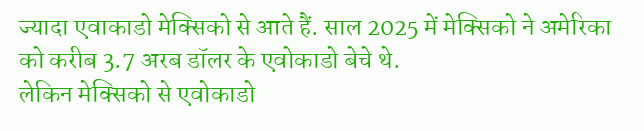ज्यादा एवाकाडो मेक्सिको से आते हैं. साल 2025 में मेक्सिको ने अमेरिका को करीब 3.7 अरब डॉलर के एवोकाडो बेचे थे.
लेकिन मेक्सिको से एवोकाडो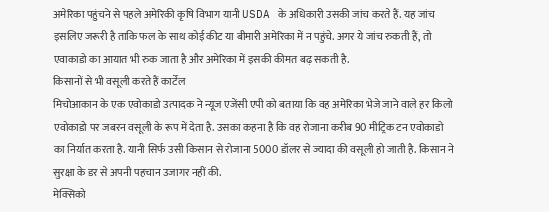अमेरिका पहुंचने से पहले अमेरिकी कृषि विभाग यानी USDA के अधिकारी उसकी जांच करते हैं. यह जांच इसलिए जरूरी है ताकि फल के साथ कोई कीट या बीमारी अमेरिका में न पहुंचे. अगर ये जांच रुकती हैं, तो एवाकाडो का आयात भी रुक जाता है और अमेरिका में इसकी कीमत बढ़ सकती है.
किसानों से भी वसूली करते हैं कार्टेल
मिचोआकान के एक एवोकाडो उत्पादक ने न्यूज एजेंसी एपी को बताया कि वह अमेरिका भेजे जाने वाले हर किलो एवोकाडो पर जबरन वसूली के रूप में देता है. उसका कहना है कि वह रोजाना करीब 90 मीट्रिक टन एवोकाडो का निर्यात करता है. यानी सिर्फ उसी किसान से रोजाना 5000 डॉलर से ज्यादा की वसूली हो जाती है. किसान ने सुरक्षा के डर से अपनी पहचान उजागर नहीं की.
मेक्सिको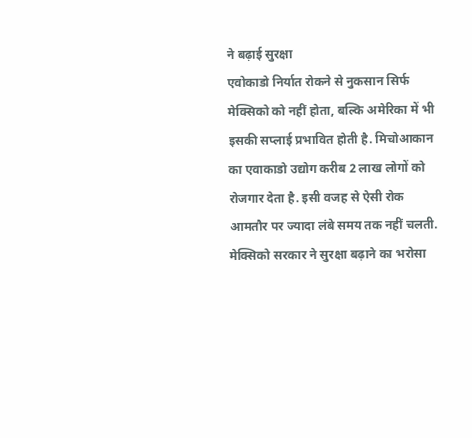ने बढ़ाई सुरक्षा
एवोकाडो निर्यात रोकने से नुकसान सिर्फ मेक्सिको को नहीं होता, बल्कि अमेरिका में भी इसकी सप्लाई प्रभावित होती है. मिचोआकान का एवाकाडो उद्योग करीब 2 लाख लोगों को रोजगार देता है. इसी वजह से ऐसी रोक आमतौर पर ज्यादा लंबे समय तक नहीं चलती.
मेक्सिको सरकार ने सुरक्षा बढ़ाने का भरोसा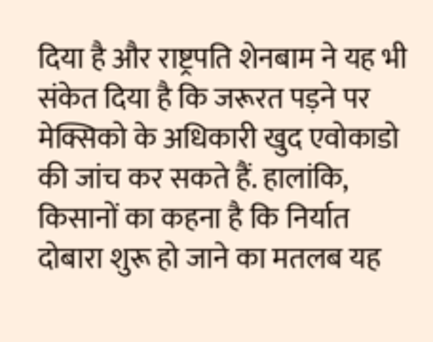दिया है और राष्ट्रपति शेनबाम ने यह भी संकेत दिया है कि जरूरत पड़ने पर मेक्सिको के अधिकारी खुद एवोकाडो की जांच कर सकते हैं. हालांकि, किसानों का कहना है कि निर्यात दोबारा शुरू हो जाने का मतलब यह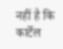नहीं है कि कार्टेल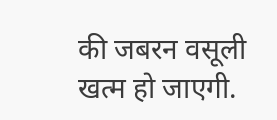की जबरन वसूली खत्म हो जाएगी.